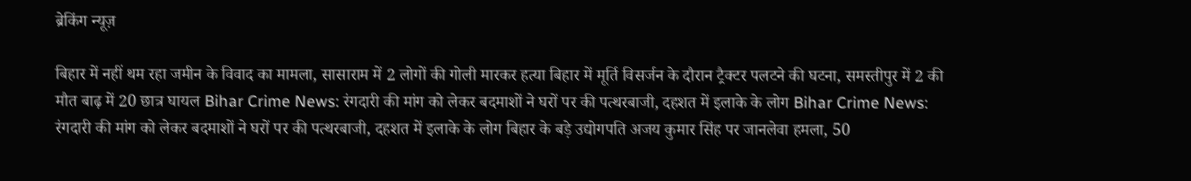ब्रेकिंग न्यूज़

बिहार में नहीं थम रहा जमीन के विवाद का मामला, सासाराम में 2 लोगों की गोली मारकर हत्या बिहार में मूर्ति विसर्जन के दौरान ट्रैक्टर पलटने की घटना, समस्तीपुर में 2 की मौत बाढ़ में 20 छात्र घायल Bihar Crime News: रंगदारी की मांग को लेकर बदमाशों ने घरों पर की पत्थरबाजी, दहशत में इलाके के लोग Bihar Crime News: रंगदारी की मांग को लेकर बदमाशों ने घरों पर की पत्थरबाजी, दहशत में इलाके के लोग बिहार के बड़े उद्योगपति अजय कुमार सिंह पर जानलेवा हमला, 50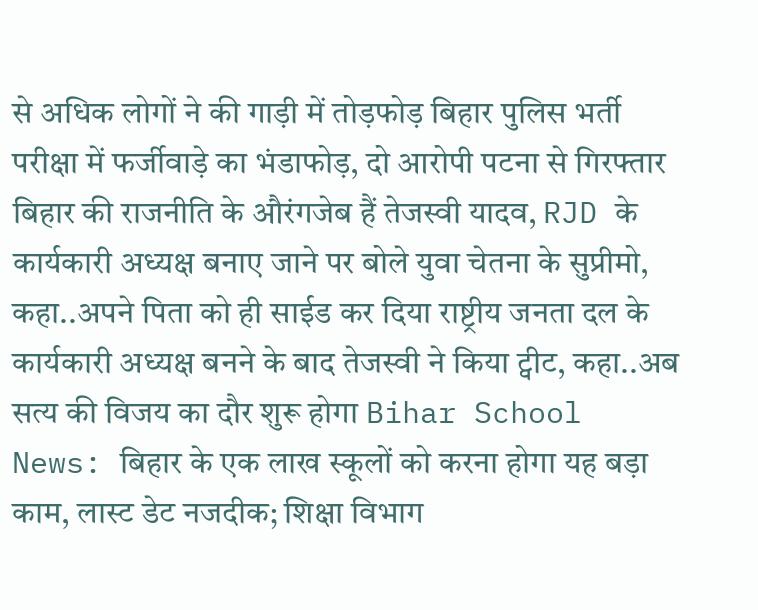से अधिक लोगों ने की गाड़ी में तोड़फोड़ बिहार पुलिस भर्ती परीक्षा में फर्जीवाड़े का भंडाफोड़, दो आरोपी पटना से गिरफ्तार बिहार की राजनीति के औरंगजेब हैं तेजस्वी यादव, RJD के कार्यकारी अध्यक्ष बनाए जाने पर बोले युवा चेतना के सुप्रीमो, कहा..अपने पिता को ही साईड कर दिया राष्ट्रीय जनता दल के कार्यकारी अध्यक्ष बनने के बाद तेजस्वी ने किया ट्वीट, कहा..अब सत्य की विजय का दौर शुरू होगा Bihar School News: बिहार के एक लाख स्कूलों को करना होगा यह बड़ा काम, लास्ट डेट नजदीक; शिक्षा विभाग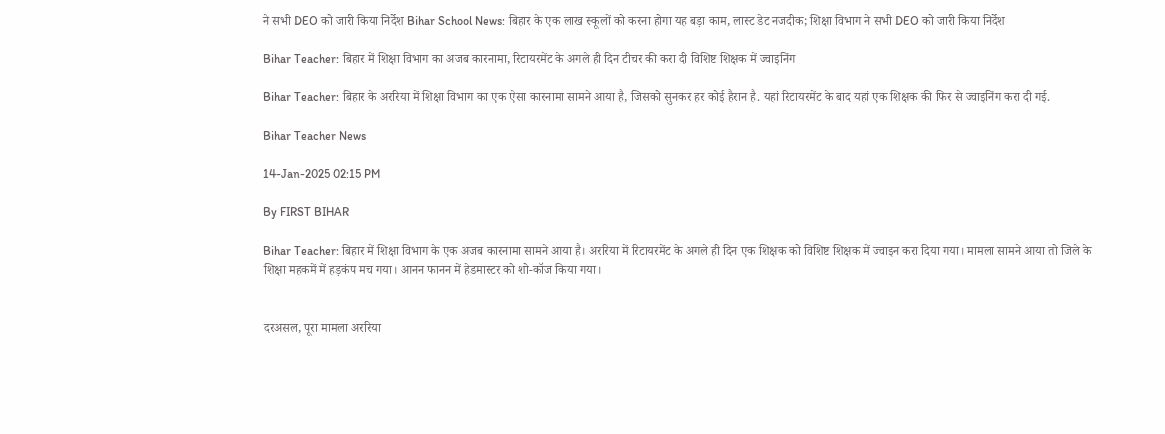ने सभी DEO को जारी किया निर्देश Bihar School News: बिहार के एक लाख स्कूलों को करना होगा यह बड़ा काम, लास्ट डेट नजदीक; शिक्षा विभाग ने सभी DEO को जारी किया निर्देश

Bihar Teacher: बिहार में शिक्षा विभाग का अजब कारनामा, रिटायरमेंट के अगले ही दिन टीचर की करा दी विशिष्ट शिक्षक में ज्वाइनिंग

Bihar Teacher: बिहार के अररिया में शिक्षा विभाग का एक ऐसा कारनामा सामने आया है, जिसको सुनकर हर कोई हैरान है. यहां रिटायरमेंट के बाद यहां एक शिक्षक की फिर से ज्वाइनिंग करा दी गई.

Bihar Teacher News

14-Jan-2025 02:15 PM

By FIRST BIHAR

Bihar Teacher: बिहार में शिक्षा विभाग के एक अजब कारनामा सामने आया है। अररिया में रिटायरमेंट के अगले ही दिन एक शिक्षक को विशिष्ट शिक्षक में ज्वाइन करा दिया गया। मामला सामने आया तो जिले के शिक्षा महकमें में हड़कंप मच गया। आनन फानन में हेडमास्टर को शो-कॉज किया गया।


दरअसल, पूरा मामला अररिया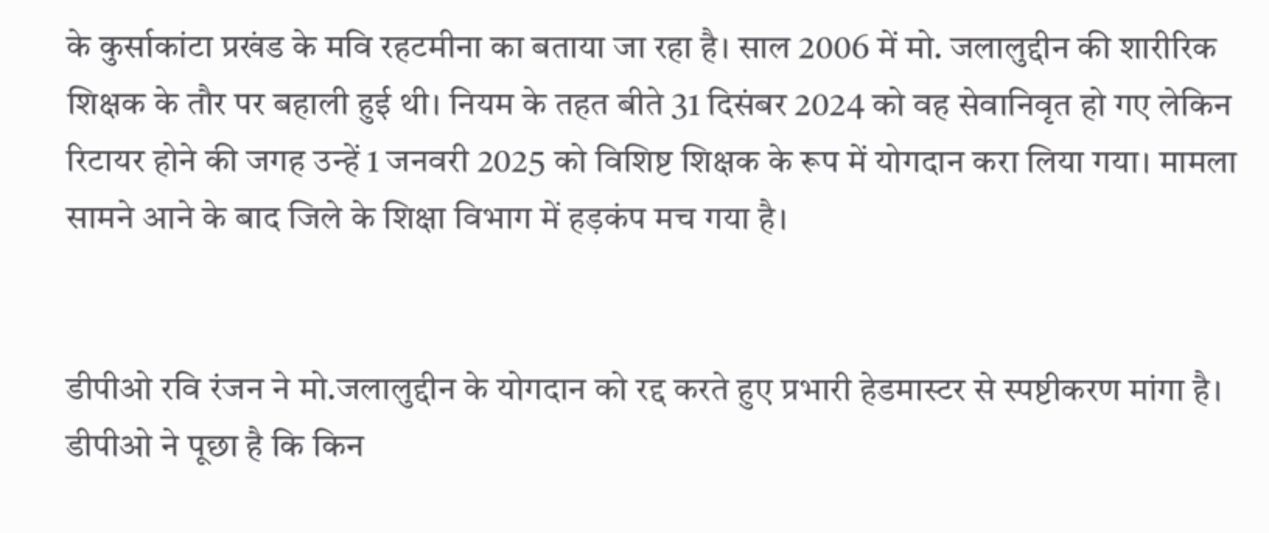के कुर्साकांटा प्रखंड के मवि रहटमीना का बताया जा रहा है। साल 2006 में मो. जलालुद्दीन की शारीरिक शिक्षक के तौर पर बहाली हुई थी। नियम के तहत बीते 31 दिसंबर 2024 को वह सेवानिवृत हो गए लेकिन रिटायर होने की जगह उन्हें 1 जनवरी 2025 को विशिष्ट शिक्षक के रूप में योगदान करा लिया गया। मामला सामने आने के बाद जिले के शिक्षा विभाग में हड़कंप मच गया है।


डीपीओ रवि रंजन ने मो.जलालुद्दीन के योगदान को रद्द करते हुए प्रभारी हेडमास्टर से स्पष्टीकरण मांगा है। डीपीओ ने पूछा है कि किन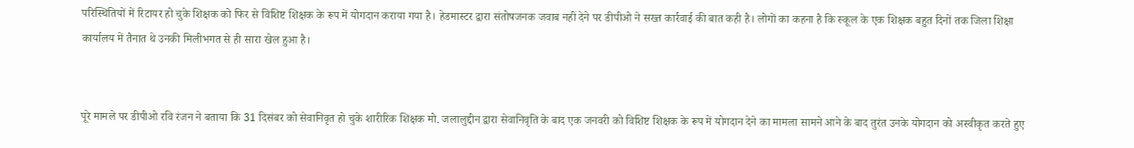परिस्थितियों में रिटायर हो चुके शिक्षक को फिर से विशिष्ट शिक्षक के रूप में योगदान कराया गया है। हेडमास्टर द्वारा संतोषजनक जवाब नहीं देने पर डीपीओ ने सख्त कार्रवाई की बात कही है। लोगों का कहना है कि स्कूल के एक शिक्षक बहुत दिनों तक जिला शिक्षा कार्यालय में तैनात थे उनकी मिलीभगत से ही सारा खेल हुआ है।


पूरे मामले पर डीपीओ रवि रंजन ने बताया कि 31 दिसंबर को सेवानिवृत हो चुके शारीरिक शिक्षक मो. जलालुद्दीन द्वारा सेवानिवृति के बाद एक जनवरी को विशिष्ट शिक्षक के रूप में योगदान देने का मामला सामने आने के बाद तुरंत उनके योगदान को अस्वीकृत करते हुए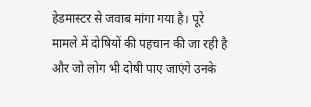हेडमास्टर से जवाब मांगा गया है। पूरे मामले में दोषियों की पहचान की जा रही है और जो लोग भी दोषी पाए जाएंगे उनके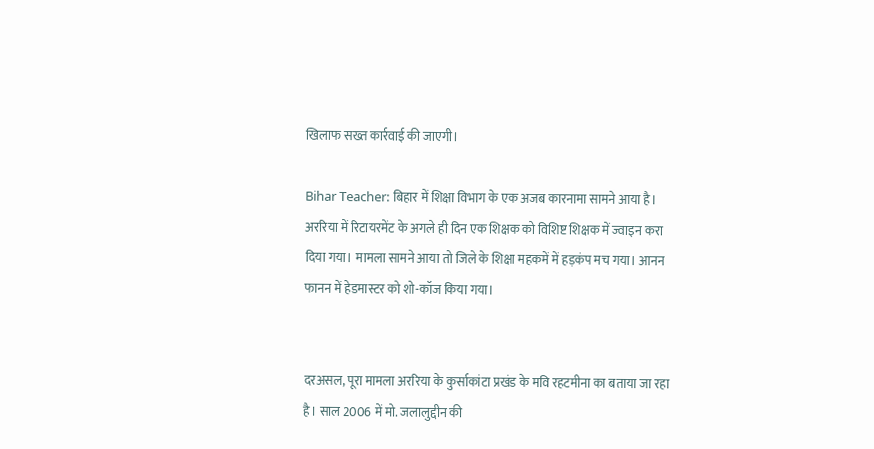खिलाफ सख्त कार्रवाई की जाएगी।

Bihar Teacher: बिहार में शिक्षा विभाग के एक अजब कारनामा सामने आया है। अररिया में रिटायरमेंट के अगले ही दिन एक शिक्षक को विशिष्ट शिक्षक में ज्वाइन करा दिया गया। मामला सामने आया तो जिले के शिक्षा महकमें में हड़कंप मच गया। आनन फानन में हेडमास्टर को शो-कॉज किया गया।


दरअसल, पूरा मामला अररिया के कुर्साकांटा प्रखंड के मवि रहटमीना का बताया जा रहा है। साल 2006 में मो. जलालुद्दीन की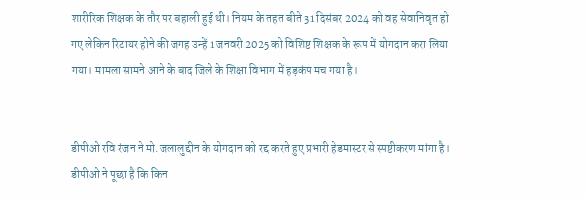शारीरिक शिक्षक के तौर पर बहाली हुई थी। नियम के तहत बीते 31 दिसंबर 2024 को वह सेवानिवृत हो गए लेकिन रिटायर होने की जगह उन्हें 1 जनवरी 2025 को विशिष्ट शिक्षक के रूप में योगदान करा लिया गया। मामला सामने आने के बाद जिले के शिक्षा विभाग में हड़कंप मच गया है।


डीपीओ रवि रंजन ने मो.जलालुद्दीन के योगदान को रद्द करते हुए प्रभारी हेडमास्टर से स्पष्टीकरण मांगा है। डीपीओ ने पूछा है कि किन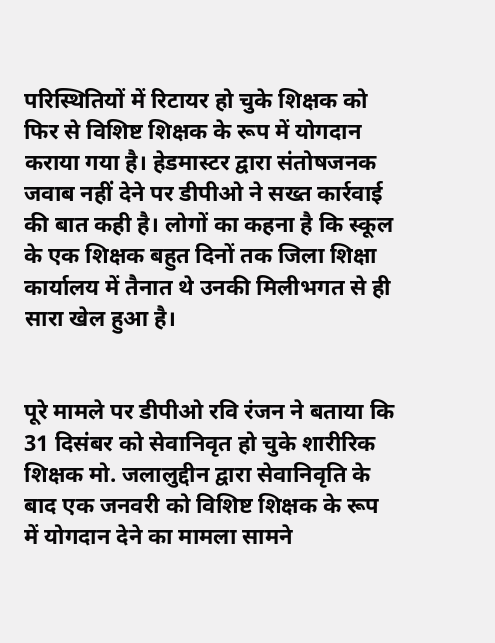परिस्थितियों में रिटायर हो चुके शिक्षक को फिर से विशिष्ट शिक्षक के रूप में योगदान कराया गया है। हेडमास्टर द्वारा संतोषजनक जवाब नहीं देने पर डीपीओ ने सख्त कार्रवाई की बात कही है। लोगों का कहना है कि स्कूल के एक शिक्षक बहुत दिनों तक जिला शिक्षा कार्यालय में तैनात थे उनकी मिलीभगत से ही सारा खेल हुआ है।


पूरे मामले पर डीपीओ रवि रंजन ने बताया कि 31 दिसंबर को सेवानिवृत हो चुके शारीरिक शिक्षक मो. जलालुद्दीन द्वारा सेवानिवृति के बाद एक जनवरी को विशिष्ट शिक्षक के रूप में योगदान देने का मामला सामने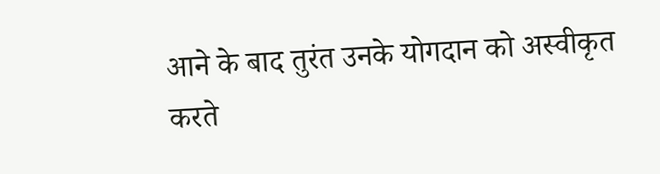आने के बाद तुरंत उनके योगदान को अस्वीकृत करते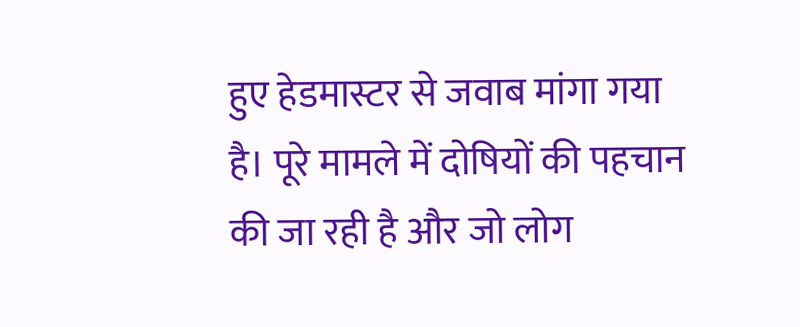हुए हेडमास्टर से जवाब मांगा गया है। पूरे मामले में दोषियों की पहचान की जा रही है और जो लोग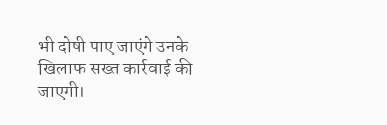भी दोषी पाए जाएंगे उनके खिलाफ सख्त कार्रवाई की जाएगी।